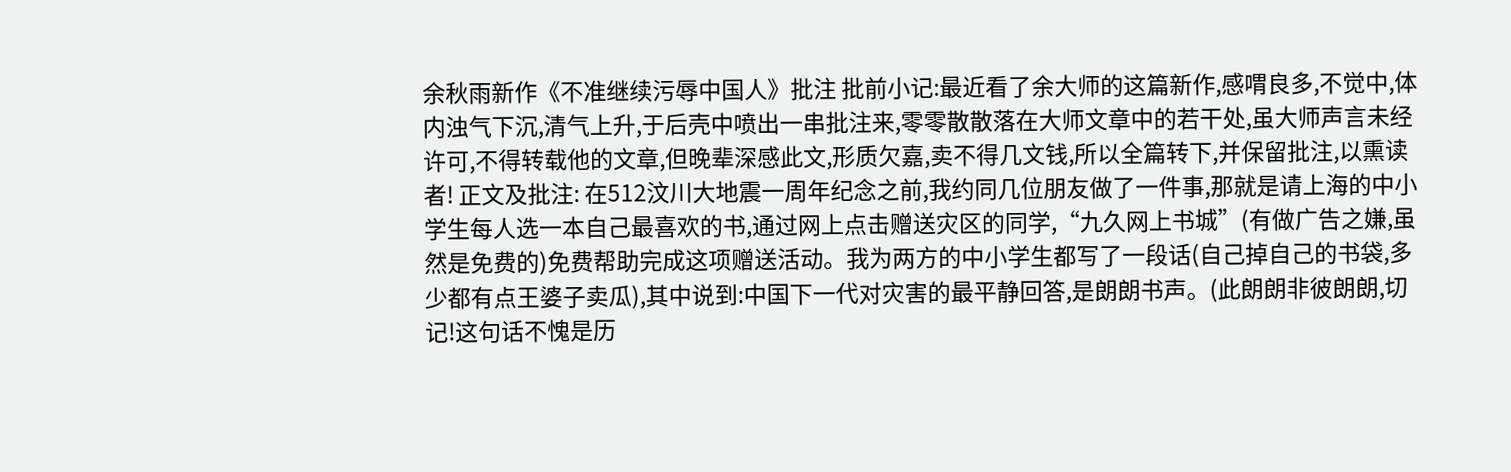余秋雨新作《不准继续污辱中国人》批注 批前小记:最近看了余大师的这篇新作,感喟良多,不觉中,体内浊气下沉,清气上升,于后壳中喷出一串批注来,零零散散落在大师文章中的若干处,虽大师声言未经许可,不得转载他的文章,但晚辈深感此文,形质欠嘉,卖不得几文钱,所以全篇转下,并保留批注,以熏读者! 正文及批注: 在512汶川大地震一周年纪念之前,我约同几位朋友做了一件事,那就是请上海的中小学生每人选一本自己最喜欢的书,通过网上点击赠送灾区的同学,“九久网上书城”(有做广告之嫌,虽然是免费的)免费帮助完成这项赠送活动。我为两方的中小学生都写了一段话(自己掉自己的书袋,多少都有点王婆子卖瓜),其中说到:中国下一代对灾害的最平静回答,是朗朗书声。(此朗朗非彼朗朗,切记!这句话不愧是历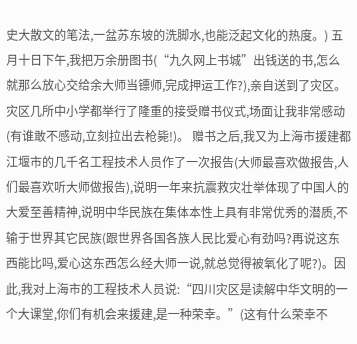史大散文的笔法,一盆苏东坡的洗脚水,也能泛起文化的热度。) 五月十日下午,我把万余册图书(“九久网上书城”出钱送的书,怎么就那么放心交给余大师当镖师,完成押运工作?),亲自送到了灾区。灾区几所中小学都举行了隆重的接受赠书仪式,场面让我非常感动(有谁敢不感动,立刻拉出去枪毙!)。 赠书之后,我又为上海市援建都江堰市的几千名工程技术人员作了一次报告(大师最喜欢做报告,人们最喜欢听大师做报告),说明一年来抗震救灾壮举体现了中国人的大爱至善精神,说明中华民族在集体本性上具有非常优秀的潜质,不输于世界其它民族(跟世界各国各族人民比爱心有劲吗?再说这东西能比吗,爱心这东西怎么经大师一说,就总觉得被氧化了呢?)。因此,我对上海市的工程技术人员说:“四川灾区是读解中华文明的一个大课堂,你们有机会来援建,是一种荣幸。”(这有什么荣幸不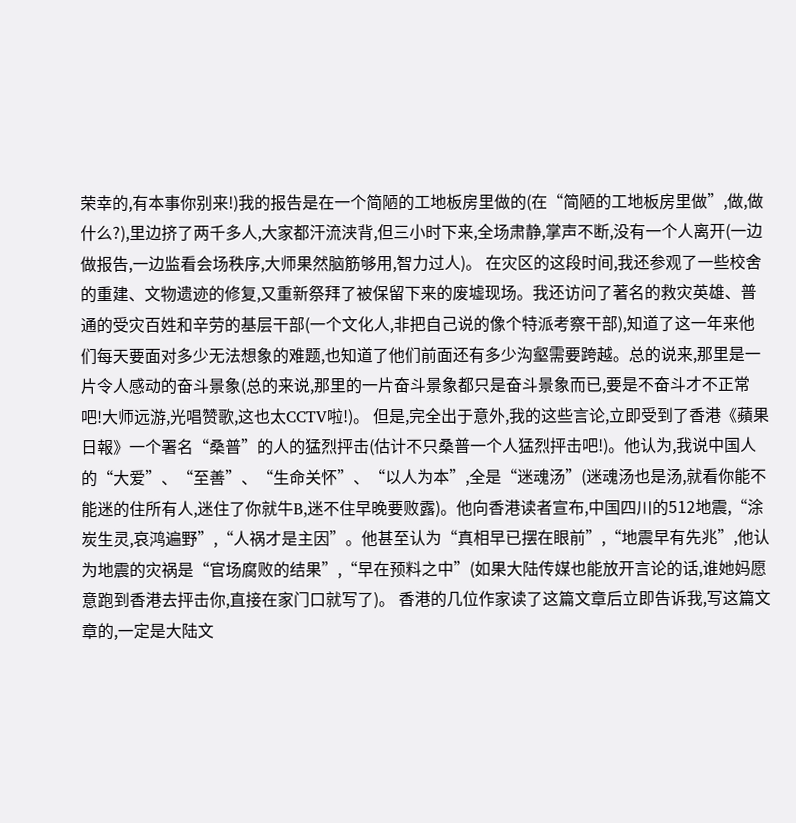荣幸的,有本事你别来!)我的报告是在一个简陋的工地板房里做的(在“简陋的工地板房里做”,做,做什么?),里边挤了两千多人,大家都汗流浃背,但三小时下来,全场肃静,掌声不断,没有一个人离开(一边做报告,一边监看会场秩序,大师果然脑筋够用,智力过人)。 在灾区的这段时间,我还参观了一些校舍的重建、文物遗迹的修复,又重新祭拜了被保留下来的废墟现场。我还访问了著名的救灾英雄、普通的受灾百姓和辛劳的基层干部(一个文化人,非把自己说的像个特派考察干部),知道了这一年来他们每天要面对多少无法想象的难题,也知道了他们前面还有多少沟壑需要跨越。总的说来,那里是一片令人感动的奋斗景象(总的来说,那里的一片奋斗景象都只是奋斗景象而已,要是不奋斗才不正常吧!大师远游,光唱赞歌,这也太CCTV啦!)。 但是,完全出于意外,我的这些言论,立即受到了香港《蘋果日報》一个署名“桑普”的人的猛烈抨击(估计不只桑普一个人猛烈抨击吧!)。他认为,我说中国人的“大爱”、“至善”、“生命关怀”、“以人为本”,全是“迷魂汤”(迷魂汤也是汤,就看你能不能迷的住所有人,迷住了你就牛B,迷不住早晚要败露)。他向香港读者宣布,中国四川的512地震,“涂炭生灵,哀鸿遍野”,“人祸才是主因”。他甚至认为“真相早已摆在眼前”,“地震早有先兆”,他认为地震的灾祸是“官场腐败的结果”,“早在预料之中”(如果大陆传媒也能放开言论的话,谁她妈愿意跑到香港去抨击你,直接在家门口就写了)。 香港的几位作家读了这篇文章后立即告诉我,写这篇文章的,一定是大陆文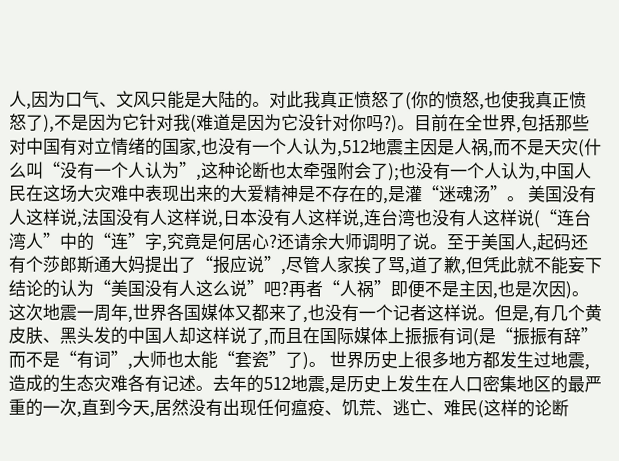人,因为口气、文风只能是大陆的。对此我真正愤怒了(你的愤怒,也使我真正愤怒了),不是因为它针对我(难道是因为它没针对你吗?)。目前在全世界,包括那些对中国有对立情绪的国家,也没有一个人认为,512地震主因是人祸,而不是天灾(什么叫“没有一个人认为”,这种论断也太牵强附会了);也没有一个人认为,中国人民在这场大灾难中表现出来的大爱精神是不存在的,是灌“迷魂汤”。 美国没有人这样说,法国没有人这样说,日本没有人这样说,连台湾也没有人这样说(“连台湾人”中的“连”字,究竟是何居心?还请余大师调明了说。至于美国人,起码还有个莎郎斯通大妈提出了“报应说”,尽管人家挨了骂,道了歉,但凭此就不能妄下结论的认为“美国没有人这么说”吧?再者“人祸”即便不是主因,也是次因)。这次地震一周年,世界各国媒体又都来了,也没有一个记者这样说。但是,有几个黄皮肤、黑头发的中国人却这样说了,而且在国际媒体上振振有词(是“振振有辞”而不是“有词”,大师也太能“套瓷”了)。 世界历史上很多地方都发生过地震,造成的生态灾难各有记述。去年的512地震,是历史上发生在人口密集地区的最严重的一次,直到今天,居然没有出现任何瘟疫、饥荒、逃亡、难民(这样的论断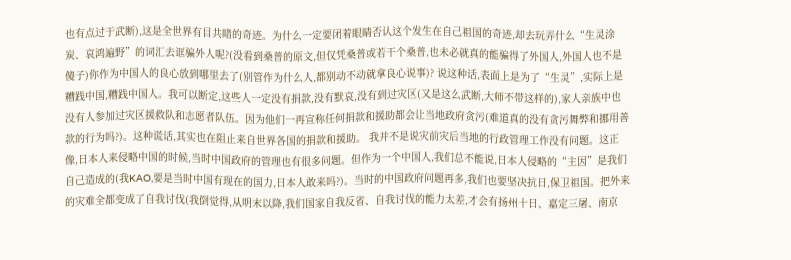也有点过于武断),这是全世界有目共睹的奇迹。为什么一定要闭着眼睛否认这个发生在自己祖国的奇迹,却去玩弄什么“生灵涂炭、哀鸿遍野”的词汇去诓骗外人呢?(没看到桑普的原文,但仅凭桑普或若干个桑普,也未必就真的能骗得了外国人,外国人也不是傻子)你作为中国人的良心放到哪里去了(别管作为什么人,都别动不动就拿良心说事)? 说这种话,表面上是为了“生灵”,实际上是糟践中国,糟践中国人。我可以断定,这些人一定没有捐款,没有默哀,没有到过灾区(又是这么武断,大师不带这样的),家人亲族中也没有人参加过灾区援救队和志愿者队伍。因为他们一再宣称任何捐款和援助都会让当地政府贪污(难道真的没有贪污舞弊和挪用善款的行为吗?)。这种谎话,其实也在阻止来自世界各国的捐款和援助。 我并不是说灾前灾后当地的行政管理工作没有问题。这正像,日本人来侵略中国的时候,当时中国政府的管理也有很多问题。但作为一个中国人,我们总不能说,日本人侵略的“主因”是我们自己造成的(我KAO,要是当时中国有现在的国力,日本人敢来吗?)。当时的中国政府问题再多,我们也要坚决抗日,保卫祖国。把外来的灾难全都变成了自我讨伐(我倒觉得,从明末以降,我们国家自我反省、自我讨伐的能力太差,才会有扬州十日、嘉定三屠、南京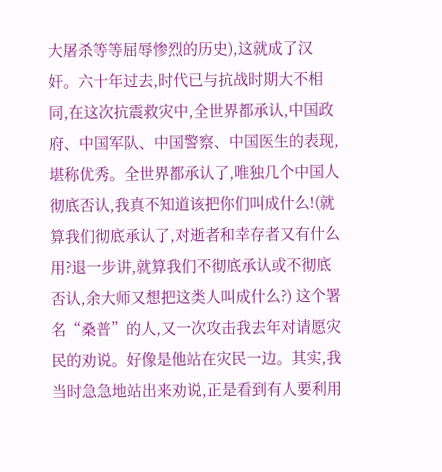大屠杀等等屈辱惨烈的历史),这就成了汉奸。六十年过去,时代已与抗战时期大不相同,在这次抗震救灾中,全世界都承认,中国政府、中国军队、中国警察、中国医生的表现,堪称优秀。全世界都承认了,唯独几个中国人彻底否认,我真不知道该把你们叫成什么!(就算我们彻底承认了,对逝者和幸存者又有什么用?退一步讲,就算我们不彻底承认或不彻底否认,余大师又想把这类人叫成什么?) 这个署名“桑普”的人,又一次攻击我去年对请愿灾民的劝说。好像是他站在灾民一边。其实,我当时急急地站出来劝说,正是看到有人要利用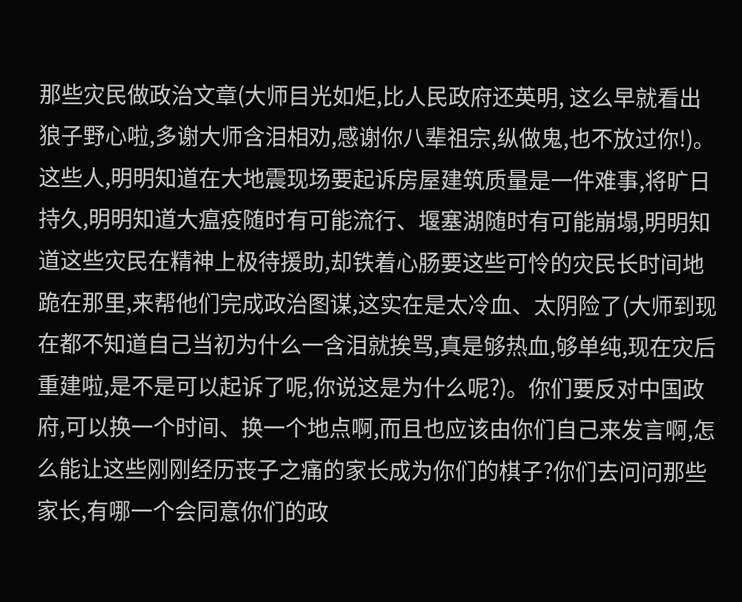那些灾民做政治文章(大师目光如炬,比人民政府还英明, 这么早就看出狼子野心啦,多谢大师含泪相劝,感谢你八辈祖宗,纵做鬼,也不放过你!)。这些人,明明知道在大地震现场要起诉房屋建筑质量是一件难事,将旷日持久,明明知道大瘟疫随时有可能流行、堰塞湖随时有可能崩塌,明明知道这些灾民在精神上极待援助,却铁着心肠要这些可怜的灾民长时间地跪在那里,来帮他们完成政治图谋,这实在是太冷血、太阴险了(大师到现在都不知道自己当初为什么一含泪就挨骂,真是够热血,够单纯,现在灾后重建啦,是不是可以起诉了呢,你说这是为什么呢?)。你们要反对中国政府,可以换一个时间、换一个地点啊,而且也应该由你们自己来发言啊,怎么能让这些刚刚经历丧子之痛的家长成为你们的棋子?你们去问问那些家长,有哪一个会同意你们的政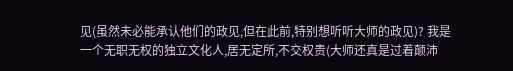见(虽然未必能承认他们的政见,但在此前,特别想听听大师的政见)? 我是一个无职无权的独立文化人,居无定所,不交权贵(大师还真是过着颠沛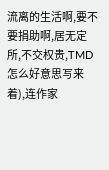流离的生活啊,要不要捐助啊,居无定所,不交权贵,TMD怎么好意思写来着),连作家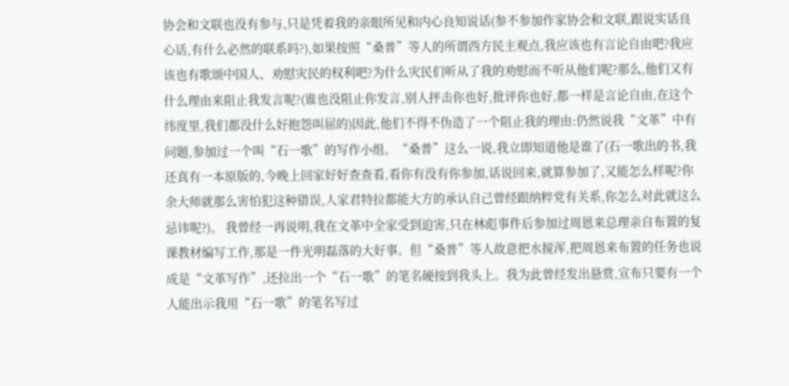协会和文联也没有参与,只是凭着我的亲眼所见和内心良知说话(参不参加作家协会和文联,跟说实话良心话,有什么必然的联系吗?),如果按照“桑普”等人的所谓西方民主观点,我应该也有言论自由吧?我应该也有歌颂中国人、劝慰灾民的权利吧?为什么灾民们听从了我的劝慰而不听从他们呢?那么,他们又有什么理由来阻止我发言呢?(谁也没阻止你发言,别人抨击你也好,批评你也好,都一样是言论自由,在这个纬度里,我们都没什么好抱怨叫屈的)因此,他们不得不伪造了一个阻止我的理由:仍然说我“文革”中有问题,参加过一个叫“石一歌”的写作小组。“桑普”这么一说,我立即知道他是谁了(石一歌出的书,我还真有一本原版的,今晚上回家好好查查看,看你有没有你参加,话说回来,就算参加了,又能怎么样呢?你余大师就那么害怕犯这种错误,人家君特拉都能大方的承认自己曾经跟纳粹党有关系,你怎么对此就这么忌讳呢?)。 我曾经一再说明,我在文革中全家受到迫害,只在林彪事件后参加过周恩来总理亲自布置的复课教材编写工作,那是一件光明磊落的大好事。但“桑普”等人故意把水搅浑,把周恩来布置的任务也说成是“文革写作”,还拉出一个“石一歌”的笔名硬按到我头上。我为此曾经发出悬赏,宣布只要有一个人能出示我用“石一歌”的笔名写过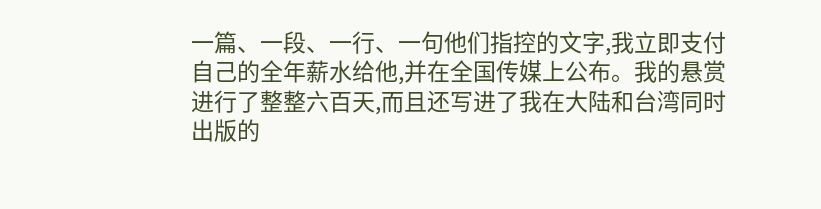一篇、一段、一行、一句他们指控的文字,我立即支付自己的全年薪水给他,并在全国传媒上公布。我的悬赏进行了整整六百天,而且还写进了我在大陆和台湾同时出版的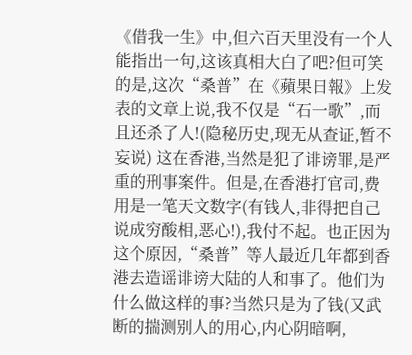《借我一生》中,但六百天里没有一个人能指出一句,这该真相大白了吧?但可笑的是,这次“桑普”在《蘋果日報》上发表的文章上说,我不仅是“石一歌”,而且还杀了人!(隐秘历史,现无从查证,暂不妄说) 这在香港,当然是犯了诽谤罪,是严重的刑事案件。但是,在香港打官司,费用是一笔天文数字(有钱人,非得把自己说成穷酸相,恶心!),我付不起。也正因为这个原因,“桑普”等人最近几年都到香港去造谣诽谤大陆的人和事了。他们为什么做这样的事?当然只是为了钱(又武断的揣测别人的用心,内心阴暗啊,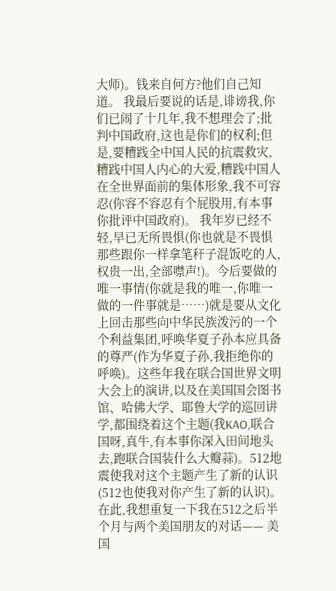大师)。钱来自何方?他们自己知道。 我最后要说的话是,诽谤我,你们已闹了十几年,我不想理会了;批判中国政府,这也是你们的权利;但是,要糟践全中国人民的抗震救灾,糟践中国人内心的大爱,糟践中国人在全世界面前的集体形象,我不可容忍(你容不容忍有个屁股用,有本事你批评中国政府)。 我年岁已经不轻,早已无所畏惧(你也就是不畏惧那些跟你一样拿笔秆子混饭吃的人,权贵一出,全部噤声!)。今后要做的唯一事情(你就是我的唯一,你唯一做的一件事就是……)就是要从文化上回击那些向中华民族泼污的一个个利益集团,呼唤华夏子孙本应具备的尊严(作为华夏子孙,我拒绝你的呼唤)。这些年我在联合国世界文明大会上的演讲,以及在美国国会图书馆、哈佛大学、耶鲁大学的巡回讲学,都围绕着这个主题(我KAO,联合国呀,真牛,有本事你深入田间地头去,跑联合国装什么大瓣蒜)。512地震使我对这个主题产生了新的认识(512也使我对你产生了新的认识)。在此,我想重复一下我在512之后半个月与两个美国朋友的对话—— 美国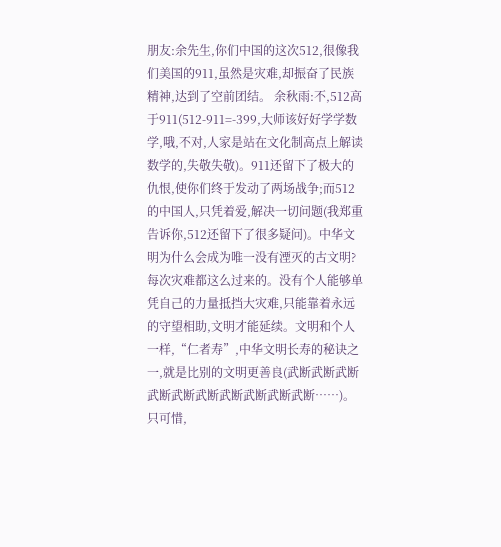朋友:余先生,你们中国的这次512,很像我们美国的911,虽然是灾难,却振奋了民族精神,达到了空前团结。 余秋雨:不,512高于911(512-911=-399,大师该好好学学数学,哦,不对,人家是站在文化制高点上解读数学的,失敬失敬)。911还留下了极大的仇恨,使你们终于发动了两场战争;而512的中国人,只凭着爱,解决一切问题(我郑重告诉你,512还留下了很多疑问)。中华文明为什么会成为唯一没有湮灭的古文明?每次灾难都这么过来的。没有个人能够单凭自己的力量抵挡大灾难,只能靠着永远的守望相助,文明才能延续。文明和个人一样,“仁者寿”,中华文明长寿的秘诀之一,就是比别的文明更善良(武断武断武断武断武断武断武断武断武断武断……)。只可惜,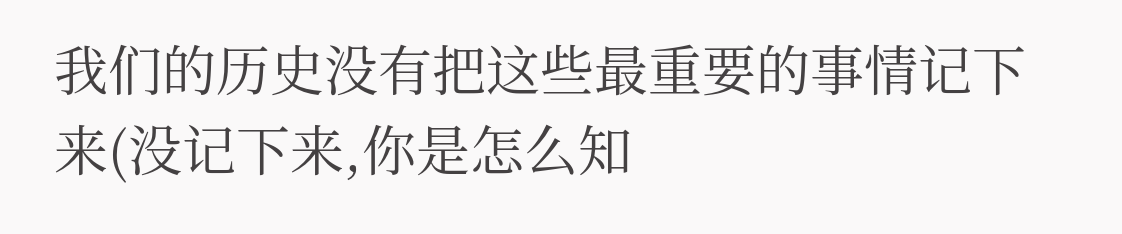我们的历史没有把这些最重要的事情记下来(没记下来,你是怎么知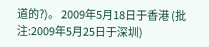道的?)。 2009年5月18日于香港 (批注:2009年5月25日于深圳)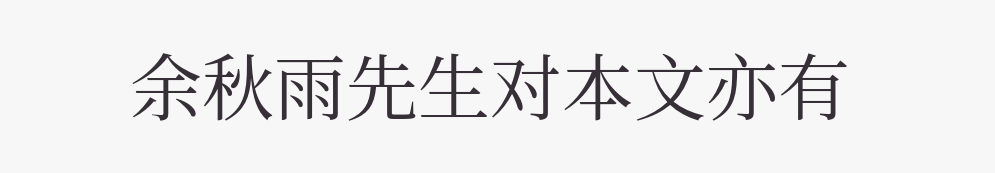余秋雨先生对本文亦有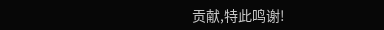贡献,特此鸣谢!